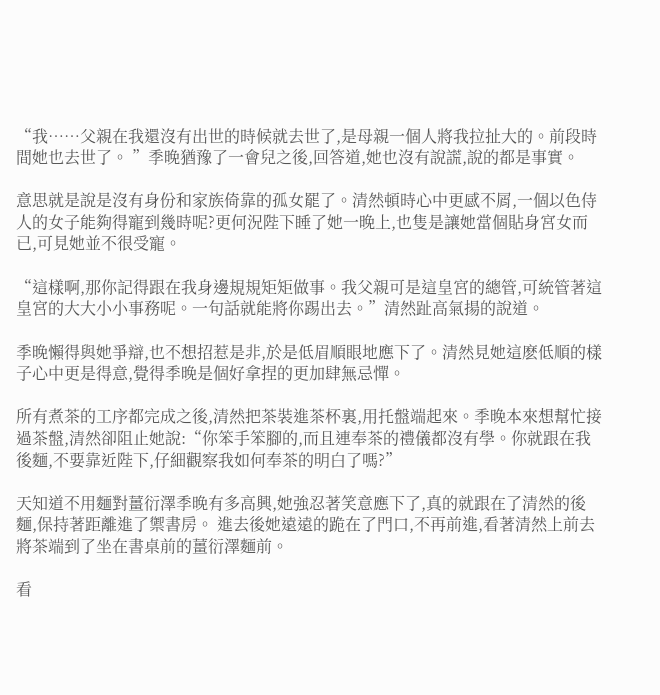“我……父親在我還沒有出世的時候就去世了,是母親一個人將我拉扯大的。前段時間她也去世了。 ”季晚猶豫了一會兒之後,回答道,她也沒有說謊,說的都是事實。

意思就是說是沒有身份和家族倚靠的孤女罷了。清然頓時心中更感不屑,一個以色侍人的女子能夠得寵到幾時呢?更何況陛下睡了她一晚上,也隻是讓她當個貼身宮女而已,可見她並不很受寵。

“這樣啊,那你記得跟在我身邊規規矩矩做事。我父親可是這皇宮的總管,可統管著這皇宮的大大小小事務呢。一句話就能將你踢出去。”清然趾高氣揚的說道。

季晚懶得與她爭辯,也不想招惹是非,於是低眉順眼地應下了。清然見她這麽低順的樣子心中更是得意,覺得季晚是個好拿捏的更加肆無忌憚。

所有煮茶的工序都完成之後,清然把茶裝進茶杯裏,用托盤端起來。季晚本來想幫忙接過茶盤,清然卻阻止她說:“你笨手笨腳的,而且連奉茶的禮儀都沒有學。你就跟在我後麵,不要靠近陛下,仔細觀察我如何奉茶的明白了嗎?”

天知道不用麵對薑衍澤季晚有多高興,她強忍著笑意應下了,真的就跟在了清然的後麵,保持著距離進了禦書房。 進去後她遠遠的跪在了門口,不再前進,看著清然上前去將茶端到了坐在書桌前的薑衍澤麵前。

看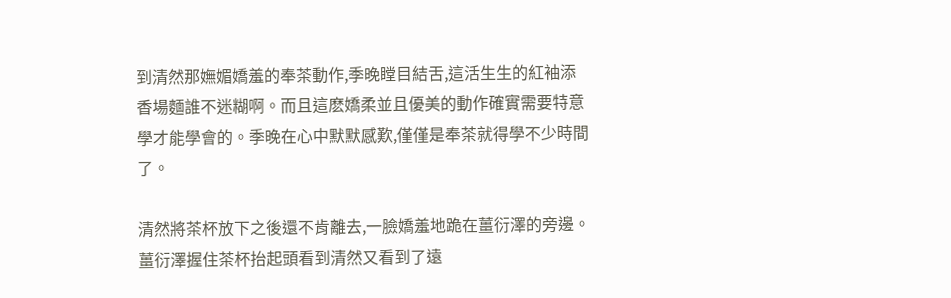到清然那嫵媚嬌羞的奉茶動作,季晚瞠目結舌,這活生生的紅袖添香場麵誰不迷糊啊。而且這麽嬌柔並且優美的動作確實需要特意學才能學會的。季晚在心中默默感歎,僅僅是奉茶就得學不少時間了。

清然將茶杯放下之後還不肯離去,一臉嬌羞地跪在薑衍澤的旁邊。薑衍澤握住茶杯抬起頭看到清然又看到了遠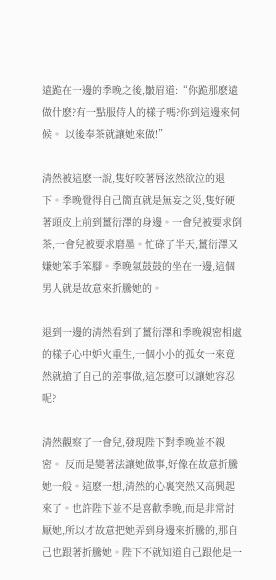遠跪在一邊的季晚之後,皺眉道:“你跪那麽遠做什麽?有一點服侍人的樣子嗎?你到這邊來伺候。 以後奉茶就讓她來做!”

清然被這麽一說,隻好咬著唇泫然欲泣的退下。季晚覺得自己簡直就是無妄之災,隻好硬著頭皮上前到薑衍澤的身邊。一會兒被要求倒茶,一會兒被要求磨墨。忙碌了半天,薑衍澤又嫌她笨手笨腳。季晚氣鼓鼓的坐在一邊,這個男人就是故意來折騰她的。

退到一邊的清然看到了薑衍澤和季晚親密相處的樣子心中妒火重生,一個小小的孤女一來竟然就搶了自己的差事做,這怎麽可以讓她容忍呢?

清然觀察了一會兒,發現陛下對季晚並不親密。 反而是變著法讓她做事,好像在故意折騰她一般。這麽一想,清然的心裏突然又高興起來了。也許陛下並不是喜歡季晚,而是非常討厭她,所以才故意把她弄到身邊來折騰的,那自己也跟著折騰她。陛下不就知道自己跟他是一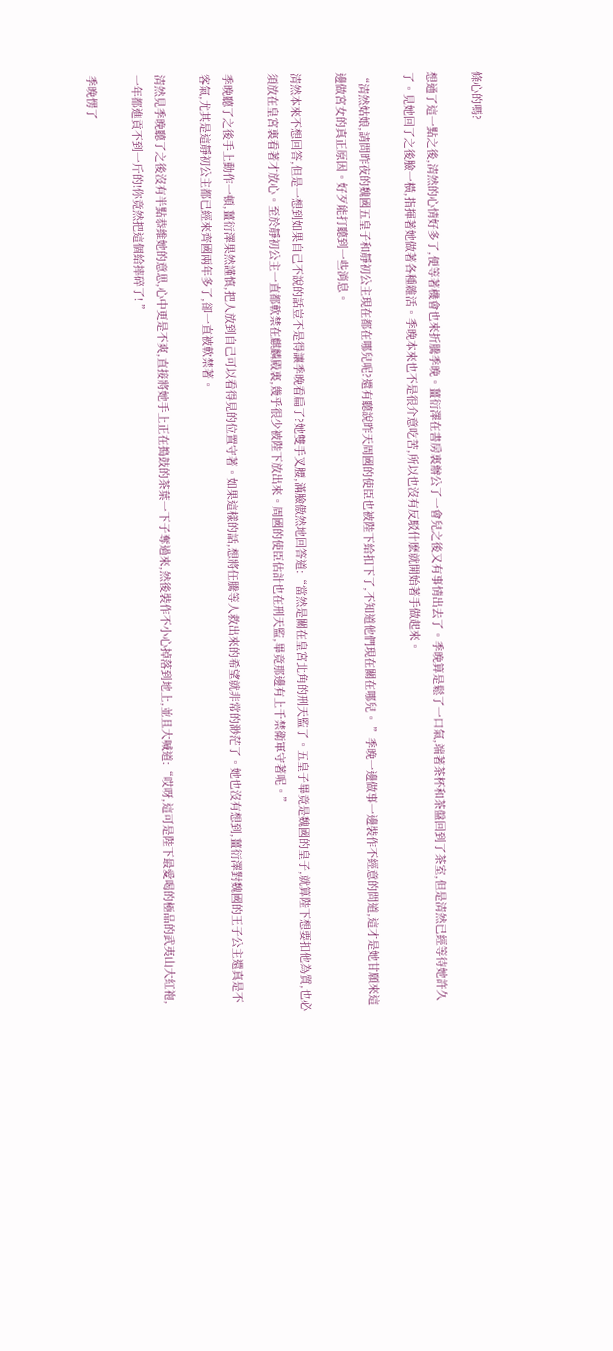條心的嗎?

想通了這一點之後,清然的心情好多了,便等著機會也來折騰季晚。薑衍澤在書房裏辦公了一會兒之後又有事情出去了。季晚算是鬆了一口氣,端著茶杯和茶盤回到了茶室,但是清然已經等待她許久了。見她回了之後臉一橫,指揮著她做著各種雜活。季晚本來也不是很介意吃苦,所以也沒有反駁什麽就開始著手做起來。

“清然姑娘,請問昨夜的魏國五皇子和靜初公主現在都在哪兒呢?還有聽說昨天周國的使臣也被陛下給扣下了,不知道他們現在關在哪兒。 ”季晚一邊做事一邊裝作不經意的問道,這才是她甘願來這邊做宮女的真正原因。好歹能打聽到一些消息。

清然本來不想回答,但是一想到如果自己不說的話豈不是得讓季晚看扁了?她雙手叉腰,滿臉傲然地回答道:“當然是關在皇宮北角的刑天監了。五皇子畢竟是魏國的皇子,就算陛下想要扣他為質,也必須放在皇宮裏看著才放心。至於靜初公主一直都軟禁在麒麟殿裏,幾乎很少被陛下放出來。周國的使臣估計也在刑天監,畢竟那邊有上千禁衛軍守著呢。”

季晚聽了之後手上動作一頓,薑衍澤果然謹慎,把人放到自己可以看得見的位置守著。如果這樣的話,想將任騰等人救出來的希望就非常的渺茫了。她也沒有想到,薑衍澤對魏國的王子公主還真是不客氣,尤其是這靜初公主都已經來齊國兩年多了,卻一直被軟禁著。

清然見季晚聽了之後沒有半點恭維她的意思,心中更是不爽,直接將她手上正在搗鼓的茶葉一下子奪過來,然後裝作不小心掉落到地上,並且大喊道:“哎呀,這可是陛下最愛喝的極品的武夷山大紅袍,一年都進貢不到一斤的!你竟然把這個給摔碎了! ”

季晚愣了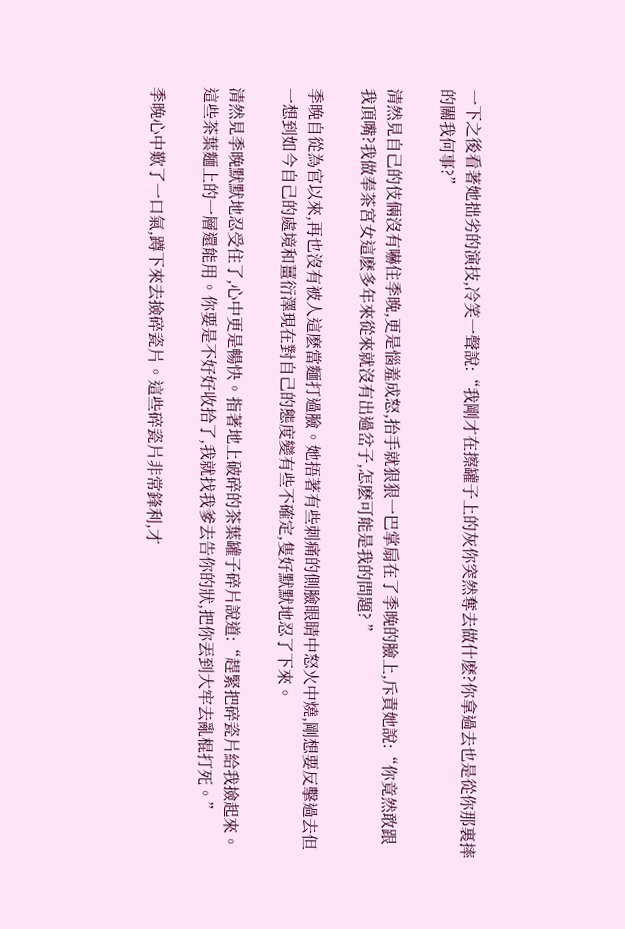一下之後看著她拙劣的演技,冷笑一聲說:“我剛才在擦罐子上的灰你突然奪去做什麽?你拿過去也是從你那裏摔的關我何事?”

清然見自己的伎倆沒有嚇住季晚,更是惱羞成怒,抬手就狠狠一巴掌扇在了季晚的臉上,斥責她說:“你竟然敢跟我頂嘴?我做奉茶宮女這麽多年來從來就沒有出過岔子,怎麽可能是我的問題? ”

季晚自從為官以來,再也沒有被人這麽當麵打過臉。她捂著有些刺痛的側臉眼睛中怒火中燒,剛想要反擊過去但一想到如今自己的處境和薑衍澤現在對自己的態度變有些不確定,隻好默默地忍了下來。

清然見季晚默默地忍受住了,心中更是暢快。指著地上破碎的茶葉罐子碎片說道:“趕緊把碎瓷片給我撿起來。這些茶葉麵上的一層還能用。你要是不好好收拾了,我就找我爹去告你的狀,把你丟到大牢去亂棍打死。”

季晚心中歎了一口氣,蹲下來去撿碎瓷片。這些碎瓷片非常鋒利,才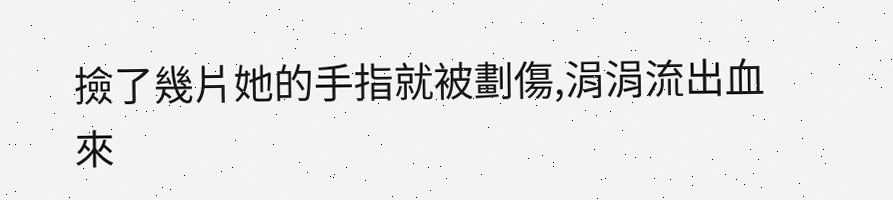撿了幾片她的手指就被劃傷,涓涓流出血來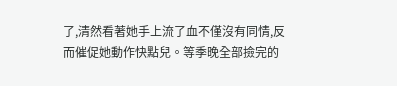了,清然看著她手上流了血不僅沒有同情,反而催促她動作快點兒。等季晚全部撿完的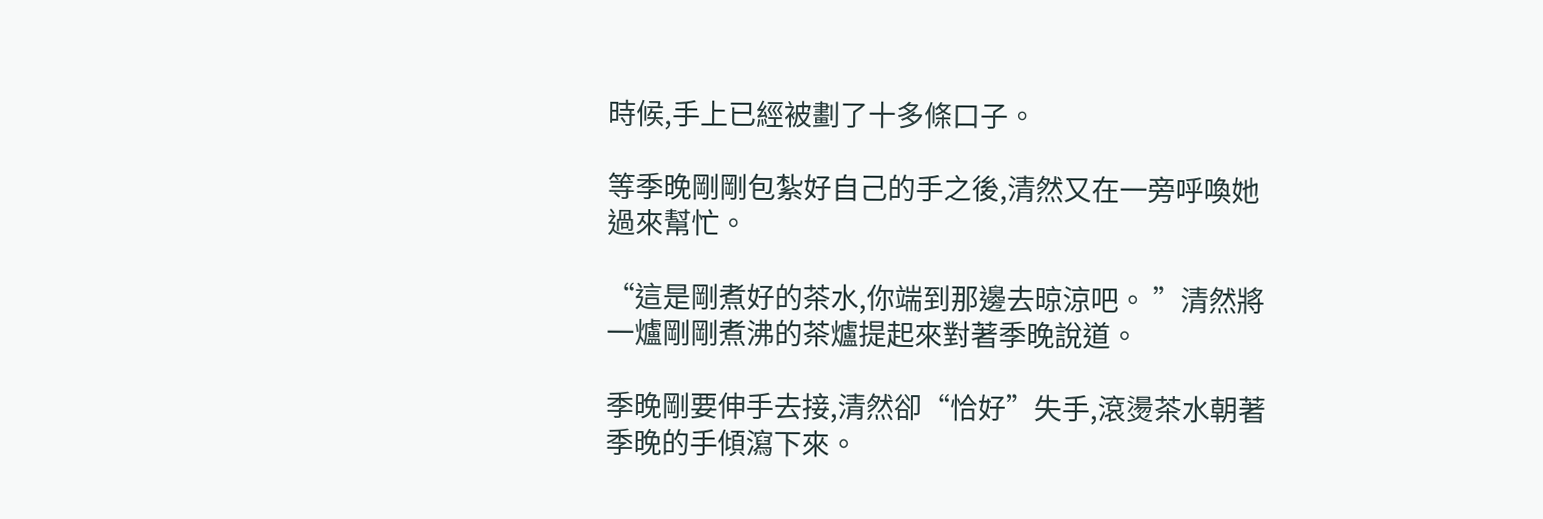時候,手上已經被劃了十多條口子。

等季晚剛剛包紮好自己的手之後,清然又在一旁呼喚她過來幫忙。

“這是剛煮好的茶水,你端到那邊去晾涼吧。 ”清然將一爐剛剛煮沸的茶爐提起來對著季晚說道。

季晚剛要伸手去接,清然卻“恰好”失手,滾燙茶水朝著季晚的手傾瀉下來。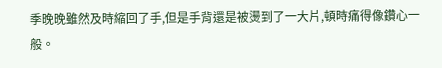季晚晚雖然及時縮回了手,但是手背還是被燙到了一大片,頓時痛得像鑽心一般。